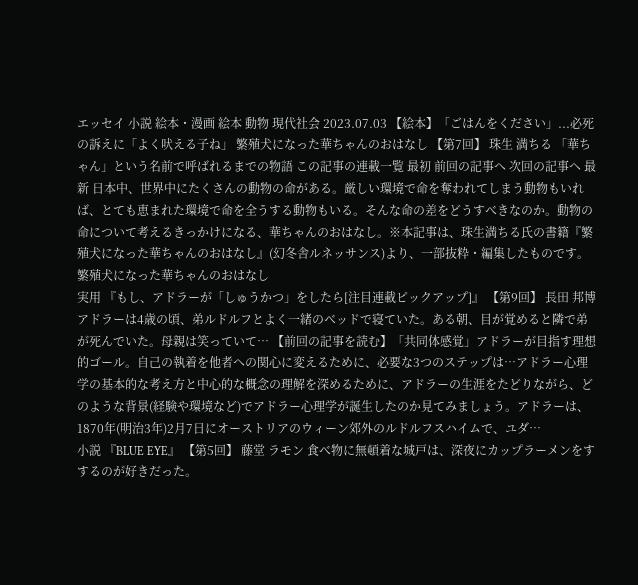エッセイ 小説 絵本・漫画 絵本 動物 現代社会 2023.07.03 【絵本】「ごはんをください」...必死の訴えに「よく吠える子ね」 繁殖犬になった華ちゃんのおはなし 【第7回】 珠生 満ちる 「華ちゃん」という名前で呼ばれるまでの物語 この記事の連載一覧 最初 前回の記事へ 次回の記事へ 最新 日本中、世界中にたくさんの動物の命がある。厳しい環境で命を奪われてしまう動物もいれば、とても恵まれた環境で命を全うする動物もいる。そんな命の差をどうすべきなのか。動物の命について考えるきっかけになる、華ちゃんのおはなし。※本記事は、珠生満ちる氏の書籍『繁殖犬になった華ちゃんのおはなし』(幻冬舎ルネッサンス)より、一部抜粋・編集したものです。 繁殖犬になった華ちゃんのおはなし
実用 『もし、アドラーが「しゅうかつ」をしたら[注目連載ピックアップ]』 【第9回】 長田 邦博 アドラーは4歳の頃、弟ルドルフとよく一緒のベッドで寝ていた。ある朝、目が覚めると隣で弟が死んでいた。母親は笑っていて… 【前回の記事を読む】「共同体感覚」アドラーが目指す理想的ゴール。自己の執着を他者への関心に変えるために、必要な3つのステップは…アドラー心理学の基本的な考え方と中心的な概念の理解を深めるために、アドラーの生涯をたどりながら、どのような背景(経験や環境など)でアドラー心理学が誕生したのか見てみましょう。アドラーは、1870年(明治3年)2月7日にオーストリアのウィーン郊外のルドルフスハイムで、ユダ…
小説 『BLUE EYE』 【第5回】 藤堂 ラモン 食べ物に無頓着な城戸は、深夜にカップラーメンをすするのが好きだった。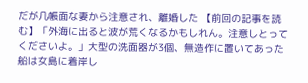だが几帳面な妻から注意され、離婚した 【前回の記事を読む】「外海に出ると波が荒くなるかもしれん。注意しとってくださいよ。」大型の洗面器が3個、無造作に置いてあった船は女島に着岸し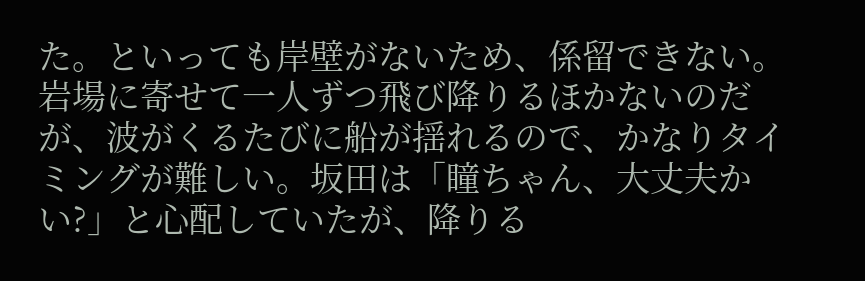た。といっても岸壁がないため、係留できない。岩場に寄せて一人ずつ飛び降りるほかないのだが、波がくるたびに船が揺れるので、かなりタイミングが難しい。坂田は「瞳ちゃん、大丈夫かい?」と心配していたが、降りる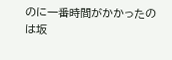のに一番時間がかかったのは坂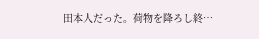田本人だった。荷物を降ろし終…